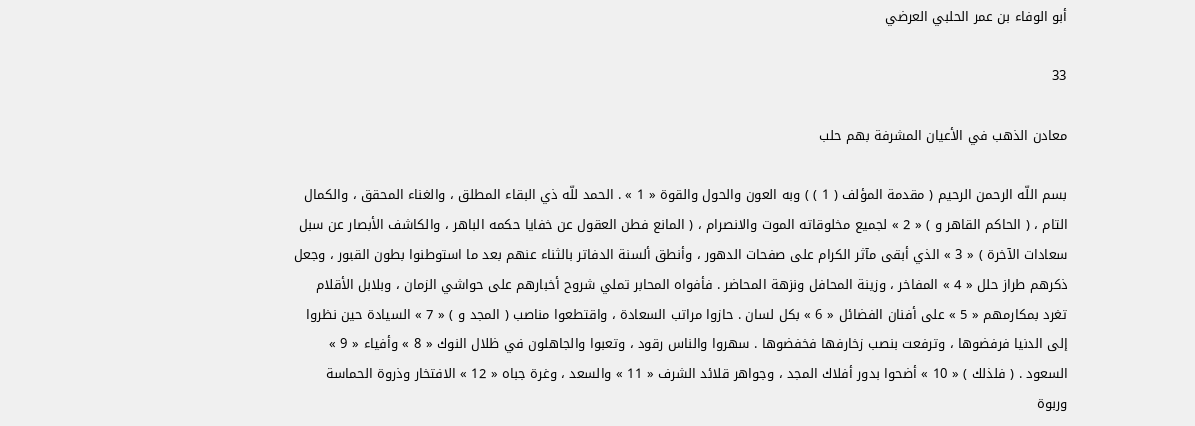أبو الوفاء بن عمر الحلبي العرضي

33

معادن الذهب في الأعيان المشرفة بهم حلب

بسم اللّه الرحمن الرحيم ( مقدمة المؤلف ( 1 ) ) وبه العون والحول والقوة « 1 » . الحمد للّه ذي البقاء المطلق ، والغناء المحقق ، والكمال التام ، ( الحاكم القاهر و ) « 2 » لجميع مخلوقاته الموت والانصرام ، ( المانع فطن العقول عن خفايا حكمه الباهر ، والكاشف الأبصار عن سبل سعادات الآخرة ) « 3 » الذي أبقى مآثر الكرام على صفحات الدهور ، وأنطق ألسنة الدفاتر بالثناء عنهم بعد ما استوطنوا بطون القبور ، وجعل ذكرهم طراز حلل « 4 » المفاخر ، وزينة المحافل ونزهة المحاضر . فأفواه المحابر تملي شروح أخبارهم على حواشي الزمان ، وبلابل الأقلام تغرد بمكارمهم « 5 » على أفنان الفضائل « 6 » بكل لسان . حازوا مراتب السعادة ، واقتطعوا مناصب ( المجد و ) « 7 » السيادة حين نظروا إلى الدنيا فرفضوها ، وترفعت بنصب زخارفها فخفضوها . سهروا والناس رقود ، وتعبوا والجاهلون في ظلال النوك « 8 » وأفياء « 9 » السعود . ( فلذلك ) « 10 » أضحوا بدور أفلاك المجد ، وجواهر قلائد الشرف « 11 » والسعد ، وغرة جباه « 12 » الافتخار وذروة الحماسة وربوة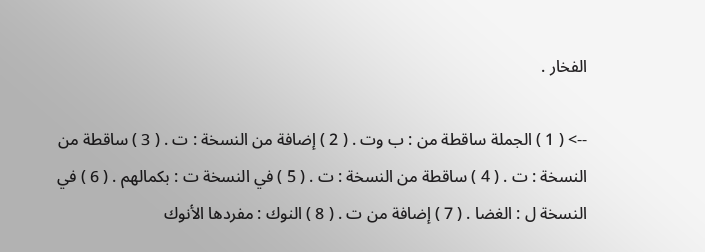الفخار .

--> ( 1 ) الجملة ساقطة من : ب وت . ( 2 ) إضافة من النسخة : ت . ( 3 ) ساقطة من النسخة : ت . ( 4 ) ساقطة من النسخة : ت . ( 5 ) في النسخة ت : بكمالهم . ( 6 ) في النسخة ل : الغضا . ( 7 ) إضافة من ت . ( 8 ) النوك : مفردها الأنوك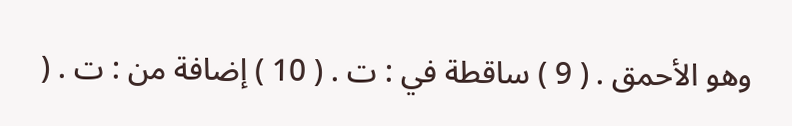وهو الأحمق . ( 9 ) ساقطة في : ت . ( 10 ) إضافة من : ت . (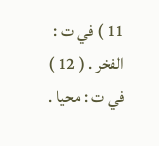11 ) في ت : الفخر . ( 12 ) في ت : محيا .